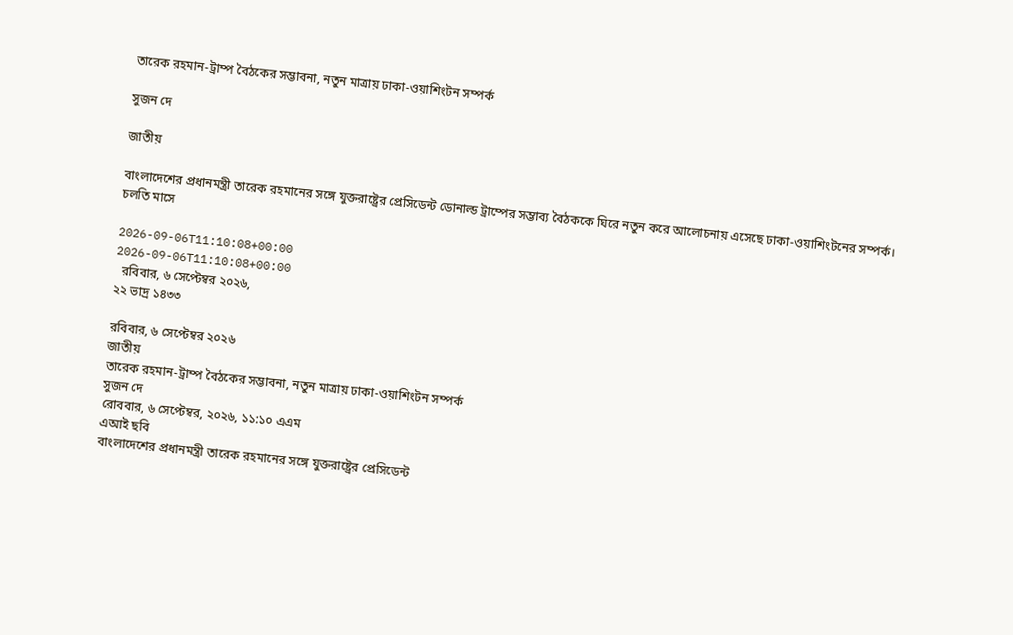তারেক রহমান-ট্রাম্প বৈঠকের সম্ভাবনা, নতুন মাত্রায় ঢাকা-ওয়াশিংটন সম্পর্ক

সুজন দে

জাতীয়

বাংলাদেশের প্রধানমন্ত্রী তারেক রহমানের সঙ্গে যুক্তরাষ্ট্রের প্রেসিডেন্ট ডোনাল্ড ট্রাম্পের সম্ভাব্য বৈঠককে ঘিরে নতুন করে আলোচনায় এসেছে ঢাকা-ওয়াশিংটনের সম্পর্ক। চলতি মাসে

2026-09-06T11:10:08+00:00
2026-09-06T11:10:08+00:00
  রবিবার, ৬ সেপ্টেম্বর ২০২৬,
২২ ভাদ্র ১৪৩৩

রবিবার, ৬ সেপ্টেম্বর ২০২৬
জাতীয়
তারেক রহমান-ট্রাম্প বৈঠকের সম্ভাবনা, নতুন মাত্রায় ঢাকা-ওয়াশিংটন সম্পর্ক
সুজন দে
রোববার, ৬ সেপ্টেম্বর, ২০২৬, ১১:১০ এএম
এআই ছবি
বাংলাদেশের প্রধানমন্ত্রী তারেক রহমানের সঙ্গে যুক্তরাষ্ট্রের প্রেসিডেন্ট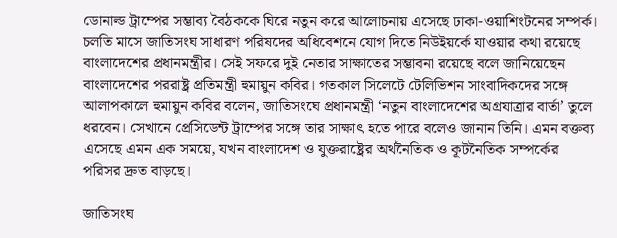ডোনাল্ড ট্রাম্পের সম্ভাব্য বৈঠককে ঘিরে নতুন করে আলোচনায় এসেছে ঢাকা-ওয়াশিংটনের সম্পর্ক।  চলতি মাসে জাতিসংঘ সাধারণ পরিষদের অধিবেশনে যোগ দিতে নিউইয়র্কে যাওয়ার কথা রয়েছে বাংলাদেশের প্রধানমন্ত্রীর। সেই সফরে দুই নেতার সাক্ষাতের সম্ভাবনা রয়েছে বলে জানিয়েছেন বাংলাদেশের পররাষ্ট্র প্রতিমন্ত্রী হুমায়ুন কবির। গতকাল সিলেটে টেলিভিশন সাংবাদিকদের সঙ্গে আলাপকালে হুমায়ুন কবির বলেন, জাতিসংঘে প্রধানমন্ত্রী ‘নতুন বাংলাদেশের অগ্রযাত্রার বার্তা’ তুলে ধরবেন। সেখানে প্রেসিডেন্ট ট্রাম্পের সঙ্গে তার সাক্ষাৎ হতে পারে বলেও জানান তিনি। এমন বক্তব্য এসেছে এমন এক সময়ে, যখন বাংলাদেশ ও যুক্তরাষ্ট্রের অর্থনৈতিক ও কূটনৈতিক সম্পর্কের পরিসর দ্রুত বাড়ছে।

জাতিসংঘ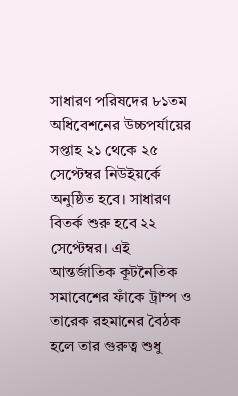সাধারণ পরিষদের ৮১তম অধিবেশনের উচ্চপর্যায়ের সপ্তাহ ২১ থেকে ২৫ সেপ্টেম্বর নিউইয়র্কে অনুষ্ঠিত হবে। সাধারণ বিতর্ক শুরু হবে ২২ সেপ্টেম্বর। এই আন্তর্জাতিক কূটনৈতিক সমাবেশের ফাঁকে ট্রাম্প ও তারেক রহমানের বৈঠক হলে তার গুরুত্ব শুধু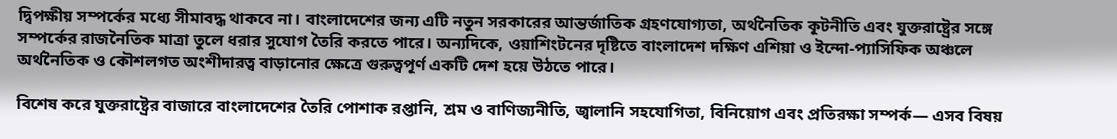দ্বিপক্ষীয় সম্পর্কের মধ্যে সীমাবদ্ধ থাকবে না। বাংলাদেশের জন্য এটি নতুন সরকারের আন্তর্জাতিক গ্রহণযোগ্যতা, অর্থনৈতিক কূটনীতি এবং যুক্তরাষ্ট্রের সঙ্গে সম্পর্কের রাজনৈতিক মাত্রা তুলে ধরার সুযোগ তৈরি করতে পারে। অন্যদিকে, ওয়াশিংটনের দৃষ্টিতে বাংলাদেশ দক্ষিণ এশিয়া ও ইন্দো-প্যাসিফিক অঞ্চলে অর্থনৈতিক ও কৌশলগত অংশীদারত্ব বাড়ানোর ক্ষেত্রে গুরুত্বপূর্ণ একটি দেশ হয়ে উঠতে পারে।

বিশেষ করে যুক্তরাষ্ট্রের বাজারে বাংলাদেশের তৈরি পোশাক রপ্তানি, শ্রম ও বাণিজ্যনীতি, জ্বালানি সহযোগিতা, বিনিয়োগ এবং প্রতিরক্ষা সম্পর্ক— এসব বিষয়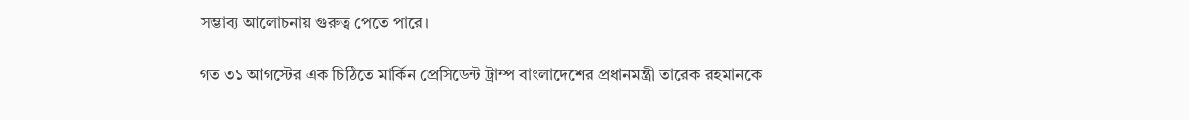সম্ভাব্য আলোচনায় গুরুত্ব পেতে পারে।

গত ৩১ আগস্টের এক চিঠিতে মার্কিন প্রেসিডেন্ট ট্রাম্প বাংলাদেশের প্রধানমন্ত্রী তারেক রহমানকে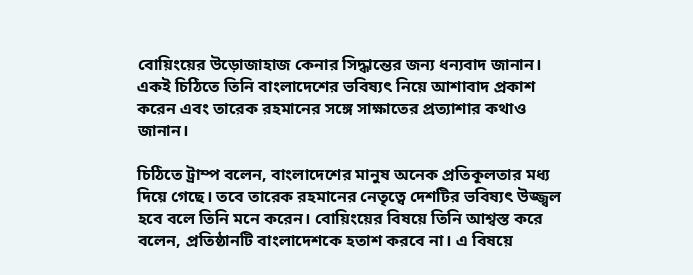বোয়িংয়ের উড়োজাহাজ কেনার সিদ্ধান্তের জন্য ধন্যবাদ জানান। একই চিঠিতে তিনি বাংলাদেশের ভবিষ্যৎ নিয়ে আশাবাদ প্রকাশ করেন এবং তারেক রহমানের সঙ্গে সাক্ষাতের প্রত্যাশার কথাও জানান।

চিঠিতে ট্রাম্প বলেন, বাংলাদেশের মানুষ অনেক প্রতিকূলতার মধ্য দিয়ে গেছে। তবে তারেক রহমানের নেতৃত্বে দেশটির ভবিষ্যৎ উজ্জ্বল হবে বলে তিনি মনে করেন। বোয়িংয়ের বিষয়ে তিনি আশ্বস্ত করে বলেন, প্রতিষ্ঠানটি বাংলাদেশকে হতাশ করবে না। এ বিষয়ে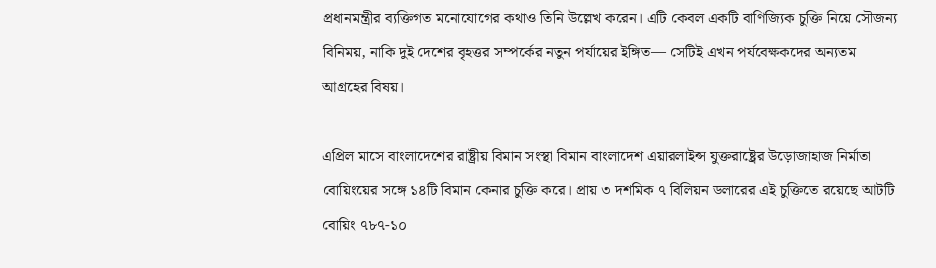প্রধানমন্ত্রীর ব্যক্তিগত মনোযোগের কথাও তিনি উল্লেখ করেন। এটি কেবল একটি বাণিজ্যিক চুক্তি নিয়ে সৌজন্য বিনিময়, নাকি দুই দেশের বৃহত্তর সম্পর্কের নতুন পর্যায়ের ইঙ্গিত— সেটিই এখন পর্যবেক্ষকদের অন্যতম আগ্রহের বিষয়।

এপ্রিল মাসে বাংলাদেশের রাষ্ট্রীয় বিমান সংস্থা বিমান বাংলাদেশ এয়ারলাইন্স যুক্তরাষ্ট্রের উড়োজাহাজ নির্মাতা বোয়িংয়ের সঙ্গে ১৪টি বিমান কেনার চুক্তি করে। প্রায় ৩ দশমিক ৭ বিলিয়ন ডলারের এই চুক্তিতে রয়েছে আটটি বোয়িং ৭৮৭-১০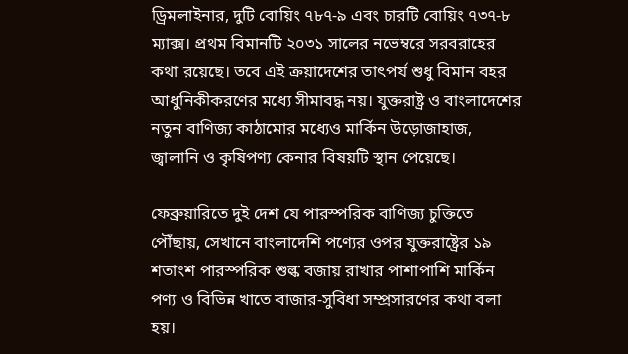ড্রিমলাইনার, দুটি বোয়িং ৭৮৭-৯ এবং চারটি বোয়িং ৭৩৭-৮ ম্যাক্স। প্রথম বিমানটি ২০৩১ সালের নভেম্বরে সরবরাহের কথা রয়েছে। তবে এই ক্রয়াদেশের তাৎপর্য শুধু বিমান বহর আধুনিকীকরণের মধ্যে সীমাবদ্ধ নয়। যুক্তরাষ্ট্র ও বাংলাদেশের নতুন বাণিজ্য কাঠামোর মধ্যেও মার্কিন উড়োজাহাজ, জ্বালানি ও কৃষিপণ্য কেনার বিষয়টি স্থান পেয়েছে।

ফেব্রুয়ারিতে দুই দেশ যে পারস্পরিক বাণিজ্য চুক্তিতে পৌঁছায়, সেখানে বাংলাদেশি পণ্যের ওপর যুক্তরাষ্ট্রের ১৯ শতাংশ পারস্পরিক শুল্ক বজায় রাখার পাশাপাশি মার্কিন পণ্য ও বিভিন্ন খাতে বাজার-সুবিধা সম্প্রসারণের কথা বলা হয়।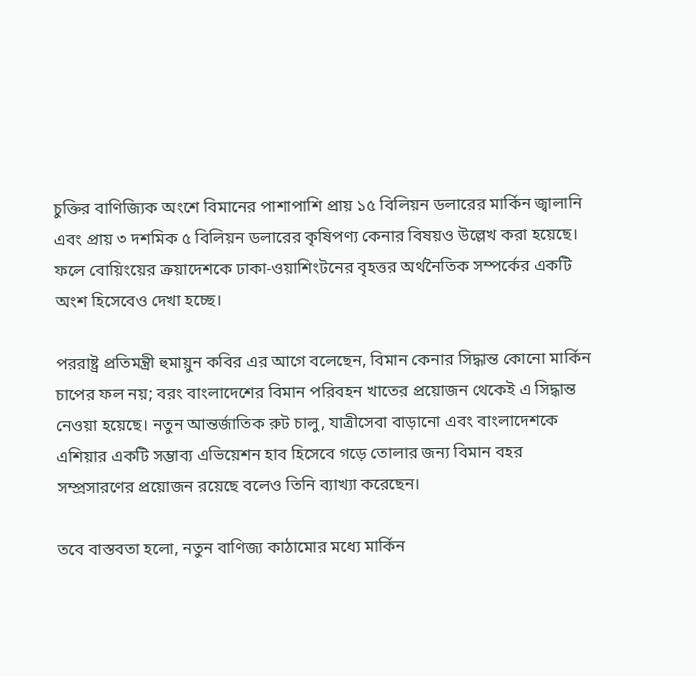চুক্তির বাণিজ্যিক অংশে বিমানের পাশাপাশি প্রায় ১৫ বিলিয়ন ডলারের মার্কিন জ্বালানি এবং প্রায় ৩ দশমিক ৫ বিলিয়ন ডলারের কৃষিপণ্য কেনার বিষয়ও উল্লেখ করা হয়েছে। ফলে বোয়িংয়ের ক্রয়াদেশকে ঢাকা-ওয়াশিংটনের বৃহত্তর অর্থনৈতিক সম্পর্কের একটি অংশ হিসেবেও দেখা হচ্ছে।

পররাষ্ট্র প্রতিমন্ত্রী হুমায়ুন কবির এর আগে বলেছেন, বিমান কেনার সিদ্ধান্ত কোনো মার্কিন চাপের ফল নয়; বরং বাংলাদেশের বিমান পরিবহন খাতের প্রয়োজন থেকেই এ সিদ্ধান্ত নেওয়া হয়েছে। নতুন আন্তর্জাতিক রুট চালু, যাত্রীসেবা বাড়ানো এবং বাংলাদেশকে এশিয়ার একটি সম্ভাব্য এভিয়েশন হাব হিসেবে গড়ে তোলার জন্য বিমান বহর সম্প্রসারণের প্রয়োজন রয়েছে বলেও তিনি ব্যাখ্যা করেছেন।

তবে বাস্তবতা হলো, নতুন বাণিজ্য কাঠামোর মধ্যে মার্কিন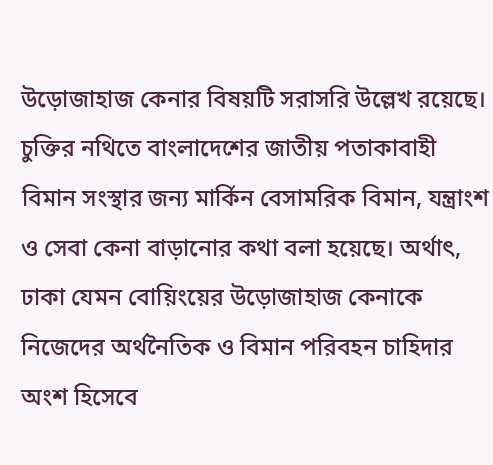উড়োজাহাজ কেনার বিষয়টি সরাসরি উল্লেখ রয়েছে। চুক্তির নথিতে বাংলাদেশের জাতীয় পতাকাবাহী বিমান সংস্থার জন্য মার্কিন বেসামরিক বিমান, যন্ত্রাংশ ও সেবা কেনা বাড়ানোর কথা বলা হয়েছে। অর্থাৎ, ঢাকা যেমন বোয়িংয়ের উড়োজাহাজ কেনাকে নিজেদের অর্থনৈতিক ও বিমান পরিবহন চাহিদার অংশ হিসেবে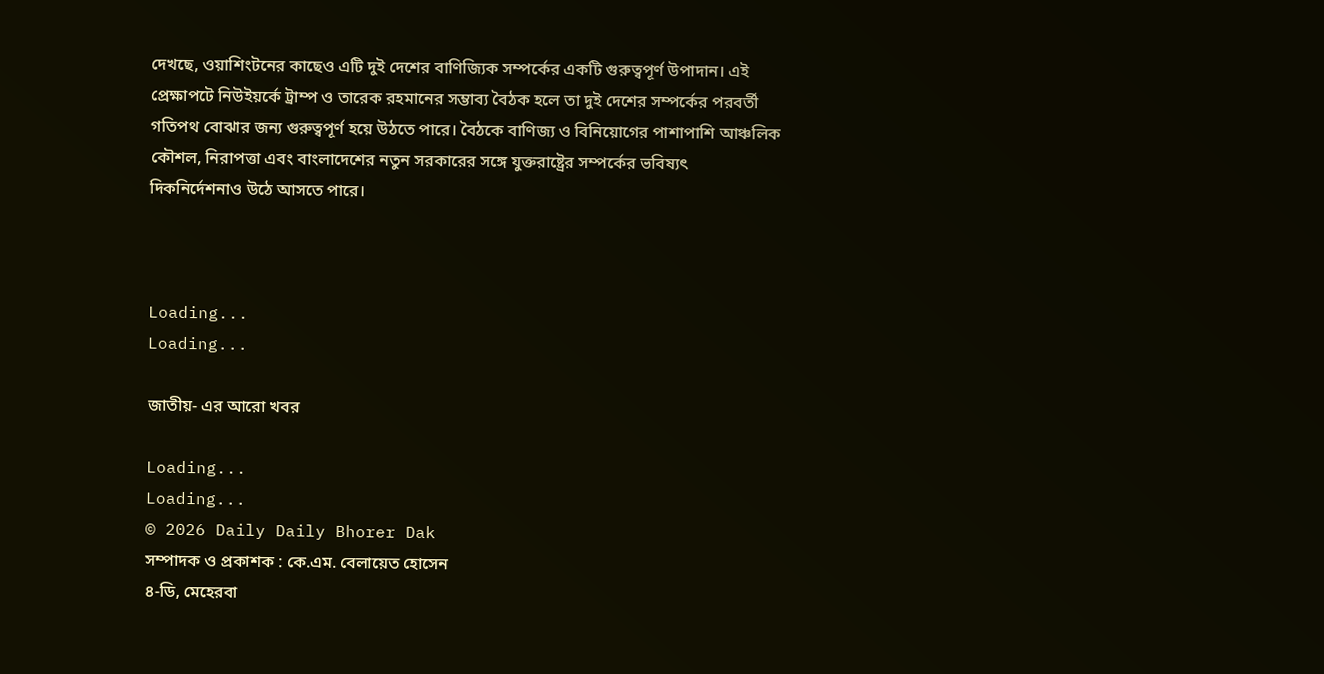দেখছে, ওয়াশিংটনের কাছেও এটি দুই দেশের বাণিজ্যিক সম্পর্কের একটি গুরুত্বপূর্ণ উপাদান। এই প্রেক্ষাপটে নিউইয়র্কে ট্রাম্প ও তারেক রহমানের সম্ভাব্য বৈঠক হলে তা দুই দেশের সম্পর্কের পরবর্তী গতিপথ বোঝার জন্য গুরুত্বপূর্ণ হয়ে উঠতে পারে। বৈঠকে বাণিজ্য ও বিনিয়োগের পাশাপাশি আঞ্চলিক কৌশল, নিরাপত্তা এবং বাংলাদেশের নতুন সরকারের সঙ্গে যুক্তরাষ্ট্রের সম্পর্কের ভবিষ্যৎ দিকনির্দেশনাও উঠে আসতে পারে।



Loading...
Loading...

জাতীয়- এর আরো খবর

Loading...
Loading...
© 2026 Daily Daily Bhorer Dak
সম্পাদক ও প্রকাশক : কে.এম. বেলায়েত হোসেন
৪-ডি, মেহেরবা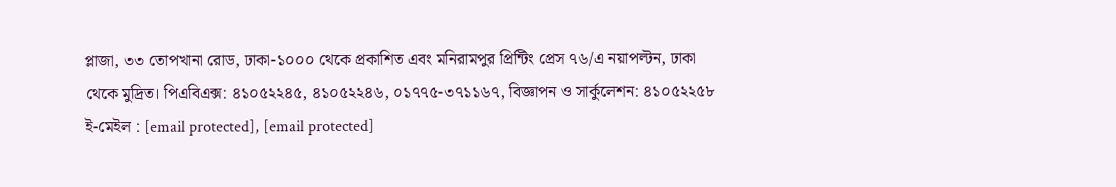প্লাজা, ৩৩ তোপখানা রোড, ঢাকা-১০০০ থেকে প্রকাশিত এবং মনিরামপুর প্রিন্টিং প্রেস ৭৬/এ নয়াপল্টন, ঢাকা থেকে মুদ্রিত। পিএবিএক্স: ৪১০৫২২৪৫, ৪১০৫২২৪৬, ০১৭৭৫-৩৭১১৬৭, বিজ্ঞাপন ও সার্কুলেশন: ৪১০৫২২৫৮
ই-মেইল : [email protected], [email protected]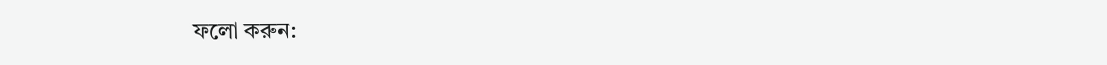ফলো করুন: